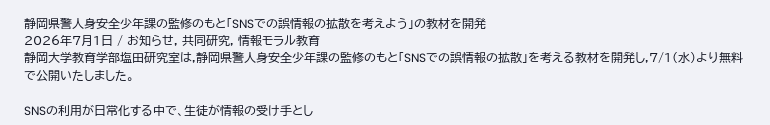静岡県警人身安全少年課の監修のもと「SNSでの誤情報の拡散を考えよう」の教材を開発
2026年7月1日 / お知らせ, 共同研究, 情報モラル教育
静岡大学教育学部塩田研究室は,静岡県警人身安全少年課の監修のもと「SNSでの誤情報の拡散」を考える教材を開発し,7/1(水)より無料で公開いたしました。

SNSの利用が日常化する中で、生徒が情報の受け手とし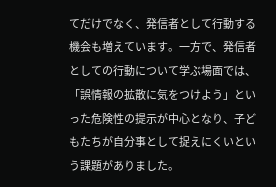てだけでなく、発信者として行動する機会も増えています。一方で、発信者としての行動について学ぶ場面では、「誤情報の拡散に気をつけよう」といった危険性の提示が中心となり、子どもたちが自分事として捉えにくいという課題がありました。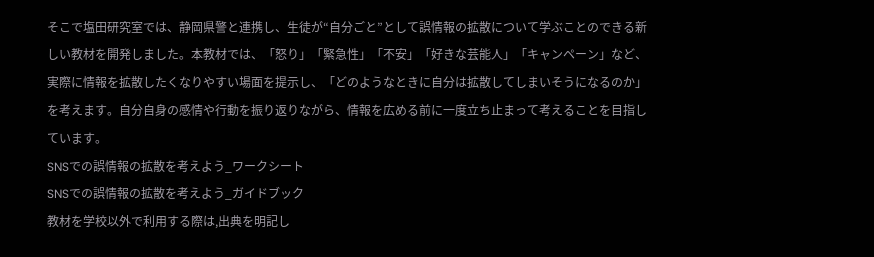そこで塩田研究室では、静岡県警と連携し、生徒が“自分ごと”として誤情報の拡散について学ぶことのできる新しい教材を開発しました。本教材では、「怒り」「緊急性」「不安」「好きな芸能人」「キャンペーン」など、実際に情報を拡散したくなりやすい場面を提示し、「どのようなときに自分は拡散してしまいそうになるのか」を考えます。自分自身の感情や行動を振り返りながら、情報を広める前に一度立ち止まって考えることを目指しています。
SNSでの誤情報の拡散を考えよう_ワークシート
SNSでの誤情報の拡散を考えよう_ガイドブック
教材を学校以外で利用する際は,出典を明記し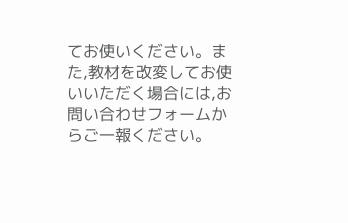てお使いください。また,教材を改変してお使いいただく場合には,お問い合わせフォームからご一報ください。